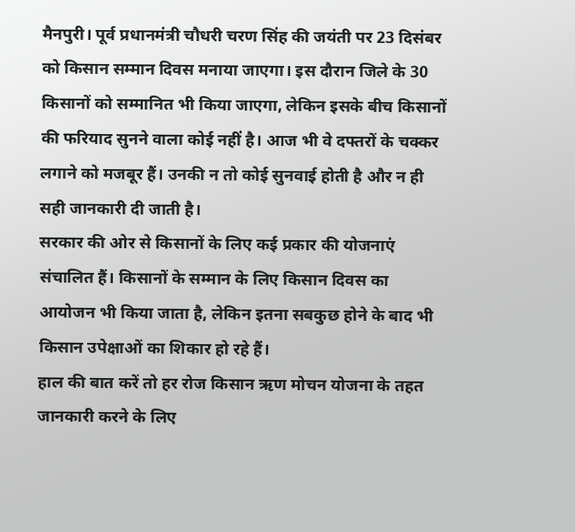मैनपुरी। पूर्व प्रधानमंत्री चौधरी चरण सिंह की जयंती पर 23 दिसंबर को किसान सम्मान दिवस मनाया जाएगा। इस दौरान जिले के 30 किसानों को सम्मानित भी किया जाएगा, लेकिन इसके बीच किसानों की फरियाद सुनने वाला कोई नहीं है। आज भी वे दफ्तरों के चक्कर लगाने को मजबूर हैं। उनकी न तो कोई सुनवाई होती है और न ही सही जानकारी दी जाती है।
सरकार की ओर से किसानों के लिए कई प्रकार की योजनाएं संचालित हैं। किसानों के सम्मान के लिए किसान दिवस का आयोजन भी किया जाता है, लेकिन इतना सबकुछ होने के बाद भी किसान उपेक्षाओं का शिकार हो रहे हैं।
हाल की बात करें तो हर रोज किसान ऋण मोचन योजना के तहत जानकारी करने के लिए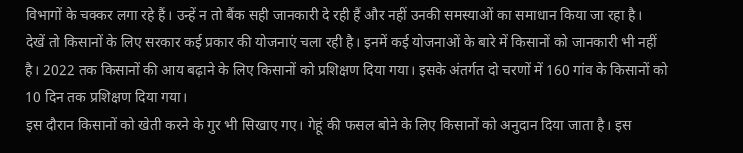विभागों के चक्कर लगा रहे हैं। उन्हें न तो बैंक सही जानकारी दे रही हैं और नहीं उनकी समस्याओं का समाधान किया जा रहा है।
देखें तो किसानों के लिए सरकार कई प्रकार की योजनाएं चला रही है। इनमें कई योजनाओं के बारे में किसानों को जानकारी भी नहीं है। 2022 तक किसानों की आय बढ़ाने के लिए किसानों को प्रशिक्षण दिया गया। इसके अंतर्गत दो चरणों में 160 गांव के किसानों को 10 दिन तक प्रशिक्षण दिया गया।
इस दौरान किसानों को खेती करने के गुर भी सिखाए गए। गेहूं की फसल बोने के लिए किसानों को अनुदान दिया जाता है। इस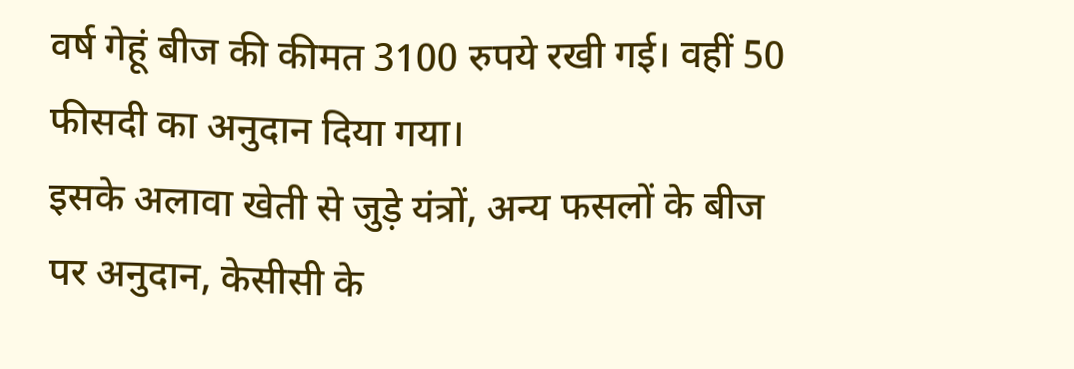वर्ष गेहूं बीज की कीमत 3100 रुपये रखी गई। वहीं 50 फीसदी का अनुदान दिया गया।
इसके अलावा खेती से जुड़े यंत्रों, अन्य फसलों के बीज पर अनुदान, केसीसी के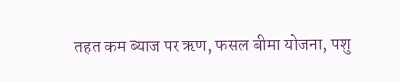तहत कम ब्याज पर ऋण, फसल बीमा योजना, पशु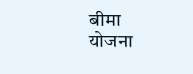बीमा योजना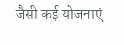जैसी कई योजनाएं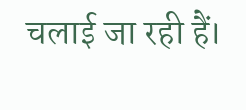चलाई जा रही हैं।